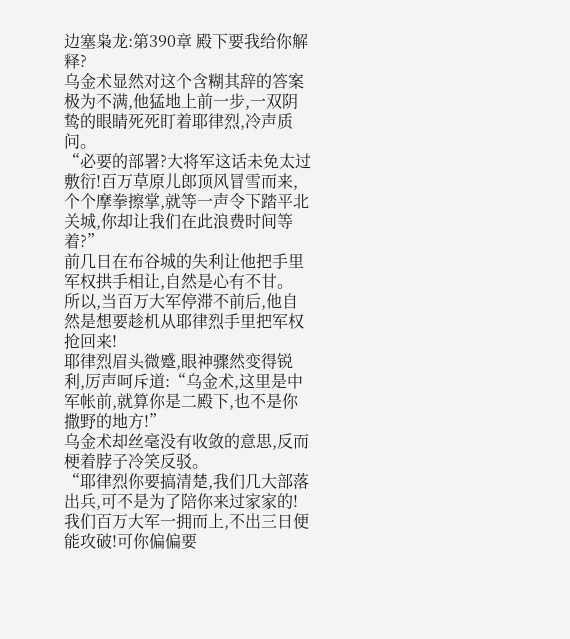边塞枭龙:第390章 殿下要我给你解释?
乌金术显然对这个含糊其辞的答案极为不满,他猛地上前一步,一双阴鸷的眼睛死死盯着耶律烈,冷声质问。
“必要的部署?大将军这话未免太过敷衍!百万草原儿郎顶风冒雪而来,个个摩拳擦掌,就等一声令下踏平北关城,你却让我们在此浪费时间等着?”
前几日在布谷城的失利让他把手里军权拱手相让,自然是心有不甘。
所以,当百万大军停滞不前后,他自然是想要趁机从耶律烈手里把军权抢回来!
耶律烈眉头微蹙,眼神骤然变得锐利,厉声呵斥道:“乌金术,这里是中军帐前,就算你是二殿下,也不是你撒野的地方!”
乌金术却丝毫没有收敛的意思,反而梗着脖子冷笑反驳。
“耶律烈你要搞清楚,我们几大部落出兵,可不是为了陪你来过家家的!我们百万大军一拥而上,不出三日便能攻破!可你偏偏要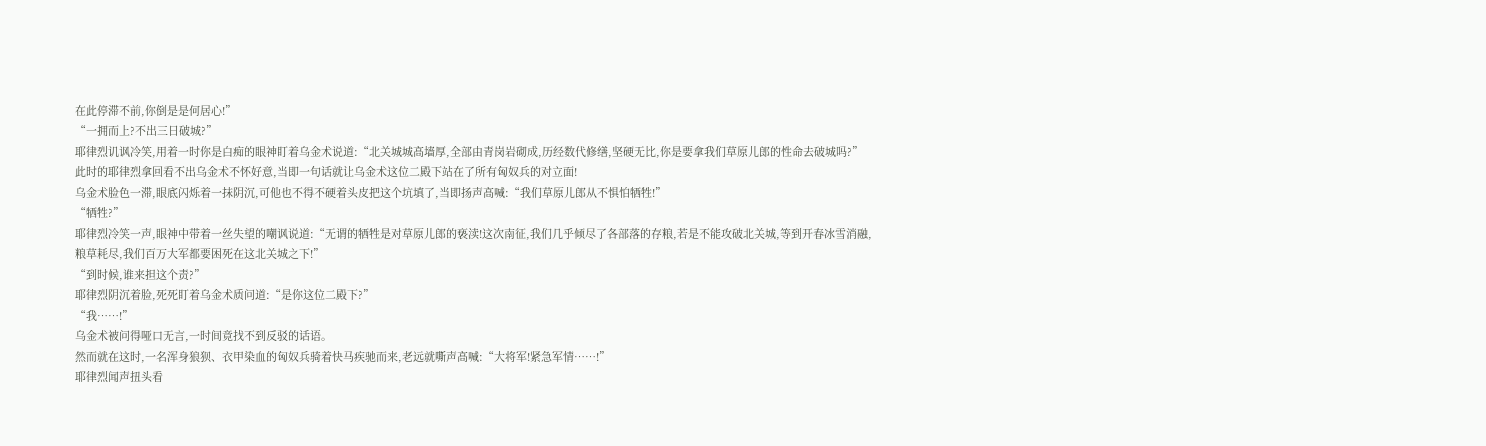在此停滞不前,你倒是是何居心!”
“一拥而上?不出三日破城?”
耶律烈讥讽冷笑,用着一时你是白痴的眼神盯着乌金术说道:“北关城城高墙厚,全部由青岗岩砌成,历经数代修缮,坚硬无比,你是要拿我们草原儿郎的性命去破城吗?”
此时的耶律烈拿回看不出乌金术不怀好意,当即一句话就让乌金术这位二殿下站在了所有匈奴兵的对立面!
乌金术脸色一滞,眼底闪烁着一抹阴沉,可他也不得不硬着头皮把这个坑填了,当即扬声高喊:“我们草原儿郎从不惧怕牺牲!”
“牺牲?”
耶律烈冷笑一声,眼神中带着一丝失望的嘲讽说道:“无谓的牺牲是对草原儿郎的亵渎!这次南征,我们几乎倾尽了各部落的存粮,若是不能攻破北关城,等到开春冰雪消融,粮草耗尽,我们百万大军都要困死在这北关城之下!”
“到时候,谁来担这个责?”
耶律烈阴沉着脸,死死盯着乌金术质问道:“是你这位二殿下?”
“我……!”
乌金术被问得哑口无言,一时间竟找不到反驳的话语。
然而就在这时,一名浑身狼狈、衣甲染血的匈奴兵骑着快马疾驰而来,老远就嘶声高喊:“大将军!紧急军情……!”
耶律烈闻声扭头看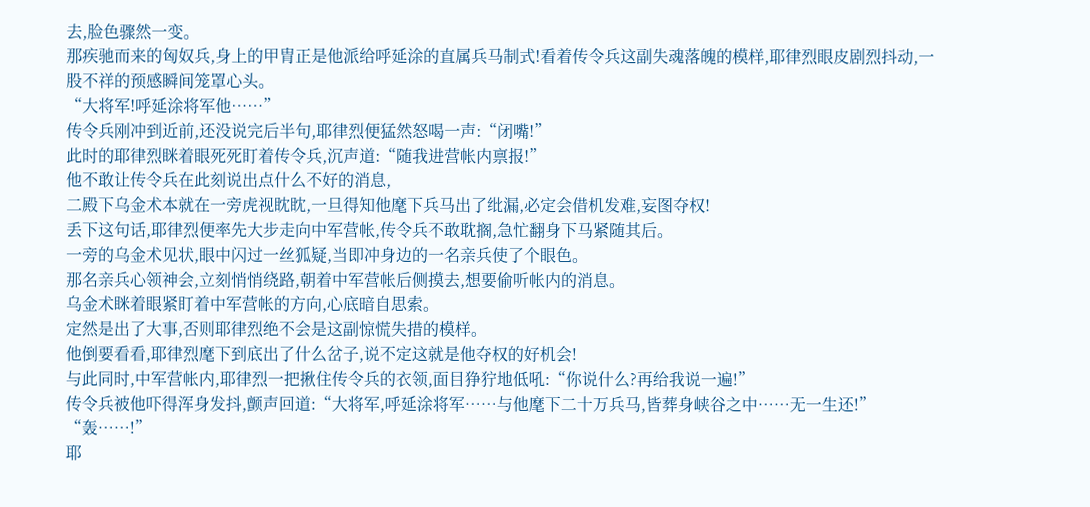去,脸色骤然一变。
那疾驰而来的匈奴兵,身上的甲胄正是他派给呼延涂的直属兵马制式!看着传令兵这副失魂落魄的模样,耶律烈眼皮剧烈抖动,一股不祥的预感瞬间笼罩心头。
“大将军!呼延涂将军他……”
传令兵刚冲到近前,还没说完后半句,耶律烈便猛然怒喝一声:“闭嘴!”
此时的耶律烈眯着眼死死盯着传令兵,沉声道:“随我进营帐内禀报!”
他不敢让传令兵在此刻说出点什么不好的消息,
二殿下乌金术本就在一旁虎视眈眈,一旦得知他麾下兵马出了纰漏,必定会借机发难,妄图夺权!
丢下这句话,耶律烈便率先大步走向中军营帐,传令兵不敢耽搁,急忙翻身下马紧随其后。
一旁的乌金术见状,眼中闪过一丝狐疑,当即冲身边的一名亲兵使了个眼色。
那名亲兵心领神会,立刻悄悄绕路,朝着中军营帐后侧摸去,想要偷听帐内的消息。
乌金术眯着眼紧盯着中军营帐的方向,心底暗自思索。
定然是出了大事,否则耶律烈绝不会是这副惊慌失措的模样。
他倒要看看,耶律烈麾下到底出了什么岔子,说不定这就是他夺权的好机会!
与此同时,中军营帐内,耶律烈一把揪住传令兵的衣领,面目狰狞地低吼:“你说什么?再给我说一遍!”
传令兵被他吓得浑身发抖,颤声回道:“大将军,呼延涂将军……与他麾下二十万兵马,皆葬身峡谷之中……无一生还!”
“轰……!”
耶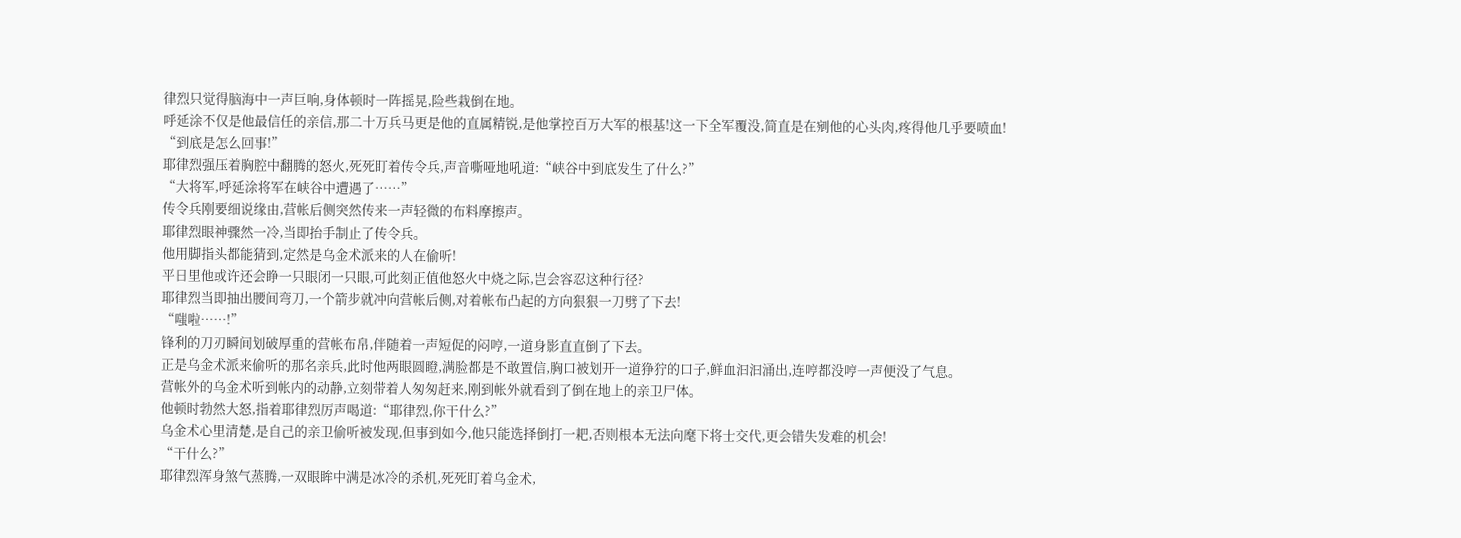律烈只觉得脑海中一声巨响,身体顿时一阵摇晃,险些栽倒在地。
呼延涂不仅是他最信任的亲信,那二十万兵马更是他的直属精锐,是他掌控百万大军的根基!这一下全军覆没,简直是在剜他的心头肉,疼得他几乎要喷血!
“到底是怎么回事!”
耶律烈强压着胸腔中翻腾的怒火,死死盯着传令兵,声音嘶哑地吼道:“峡谷中到底发生了什么?”
“大将军,呼延涂将军在峡谷中遭遇了……”
传令兵刚要细说缘由,营帐后侧突然传来一声轻微的布料摩擦声。
耶律烈眼神骤然一冷,当即抬手制止了传令兵。
他用脚指头都能猜到,定然是乌金术派来的人在偷听!
平日里他或许还会睁一只眼闭一只眼,可此刻正值他怒火中烧之际,岂会容忍这种行径?
耶律烈当即抽出腰间弯刀,一个箭步就冲向营帐后侧,对着帐布凸起的方向狠狠一刀劈了下去!
“嗤啦……!”
锋利的刀刃瞬间划破厚重的营帐布帛,伴随着一声短促的闷哼,一道身影直直倒了下去。
正是乌金术派来偷听的那名亲兵,此时他两眼圆瞪,满脸都是不敢置信,胸口被划开一道狰狞的口子,鲜血汩汩涌出,连哼都没哼一声便没了气息。
营帐外的乌金术听到帐内的动静,立刻带着人匆匆赶来,刚到帐外就看到了倒在地上的亲卫尸体。
他顿时勃然大怒,指着耶律烈厉声喝道:“耶律烈,你干什么?”
乌金术心里清楚,是自己的亲卫偷听被发现,但事到如今,他只能选择倒打一耙,否则根本无法向麾下将士交代,更会错失发难的机会!
“干什么?”
耶律烈浑身煞气蒸腾,一双眼眸中满是冰冷的杀机,死死盯着乌金术,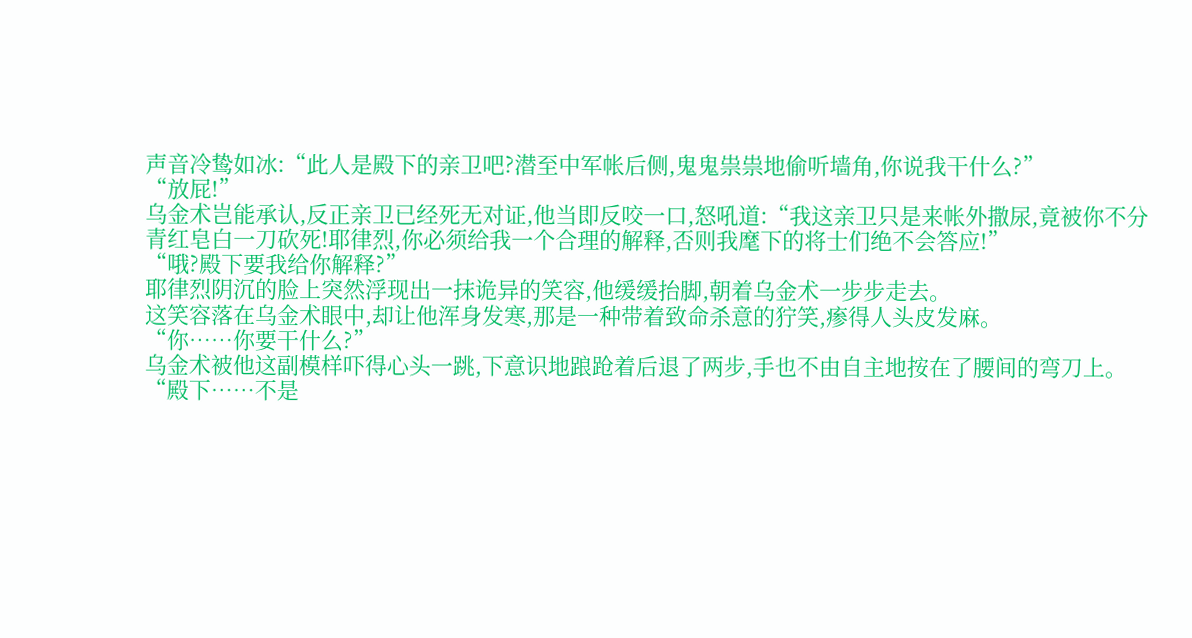声音冷鸷如冰:“此人是殿下的亲卫吧?潜至中军帐后侧,鬼鬼祟祟地偷听墙角,你说我干什么?”
“放屁!”
乌金术岂能承认,反正亲卫已经死无对证,他当即反咬一口,怒吼道:“我这亲卫只是来帐外撒尿,竟被你不分青红皂白一刀砍死!耶律烈,你必须给我一个合理的解释,否则我麾下的将士们绝不会答应!”
“哦?殿下要我给你解释?”
耶律烈阴沉的脸上突然浮现出一抹诡异的笑容,他缓缓抬脚,朝着乌金术一步步走去。
这笑容落在乌金术眼中,却让他浑身发寒,那是一种带着致命杀意的狞笑,瘆得人头皮发麻。
“你……你要干什么?”
乌金术被他这副模样吓得心头一跳,下意识地踉跄着后退了两步,手也不由自主地按在了腰间的弯刀上。
“殿下……不是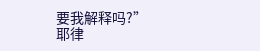要我解释吗?”
耶律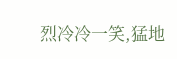烈冷冷一笑,猛地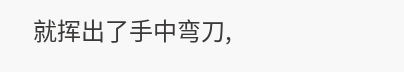就挥出了手中弯刀,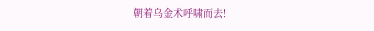朝着乌金术呼啸而去!